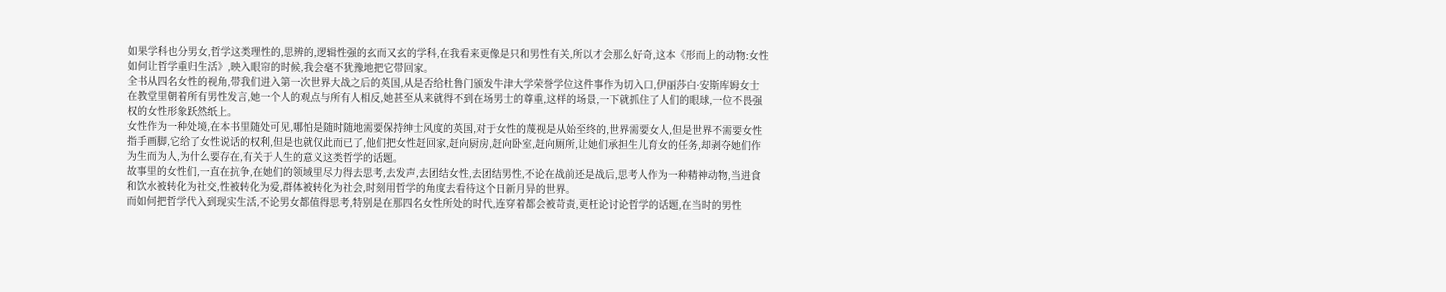如果学科也分男女,哲学这类理性的,思辨的,逻辑性强的玄而又玄的学科,在我看来更像是只和男性有关,所以才会那么好奇,这本《形而上的动物:女性如何让哲学重归生活》,映入眼帘的时候,我会毫不犹豫地把它带回家。
全书从四名女性的视角,带我们进入第一次世界大战之后的英国,从是否给杜鲁门颁发牛津大学荣誉学位这件事作为切入口,伊丽莎白·安斯库姆女士在教堂里朝着所有男性发言,她一个人的观点与所有人相反,她甚至从来就得不到在场男士的尊重,这样的场景,一下就抓住了人们的眼球,一位不畏强权的女性形象跃然纸上。
女性作为一种处境,在本书里随处可见,哪怕是随时随地需要保持绅士风度的英国,对于女性的蔑视是从始至终的,世界需要女人,但是世界不需要女性指手画脚,它给了女性说话的权利,但是也就仅此而已了,他们把女性赶回家,赶向厨房,赶向卧室,赶向厕所,让她们承担生儿育女的任务,却剥夺她们作为生而为人,为什么要存在,有关于人生的意义这类哲学的话题。
故事里的女性们,一直在抗争,在她们的领域里尽力得去思考,去发声,去团结女性,去团结男性,不论在战前还是战后,思考人作为一种精神动物,当进食和饮水被转化为社交,性被转化为爱,群体被转化为社会,时刻用哲学的角度去看待这个日新月异的世界。
而如何把哲学代入到现实生活,不论男女都值得思考,特别是在那四名女性所处的时代,连穿着都会被苛责,更枉论讨论哲学的话题,在当时的男性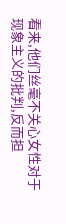看来,他们丝毫不关心女性对于现象主义的批判,反而担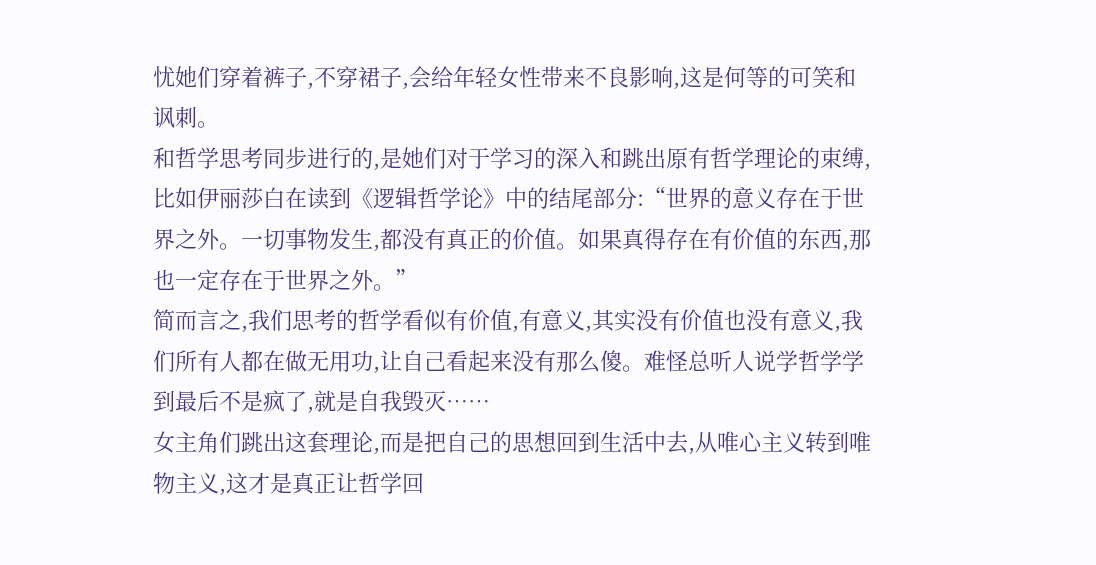忧她们穿着裤子,不穿裙子,会给年轻女性带来不良影响,这是何等的可笑和讽刺。
和哲学思考同步进行的,是她们对于学习的深入和跳出原有哲学理论的束缚,比如伊丽莎白在读到《逻辑哲学论》中的结尾部分:“世界的意义存在于世界之外。一切事物发生,都没有真正的价值。如果真得存在有价值的东西,那也一定存在于世界之外。”
简而言之,我们思考的哲学看似有价值,有意义,其实没有价值也没有意义,我们所有人都在做无用功,让自己看起来没有那么傻。难怪总听人说学哲学学到最后不是疯了,就是自我毁灭……
女主角们跳出这套理论,而是把自己的思想回到生活中去,从唯心主义转到唯物主义,这才是真正让哲学回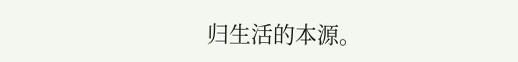归生活的本源。